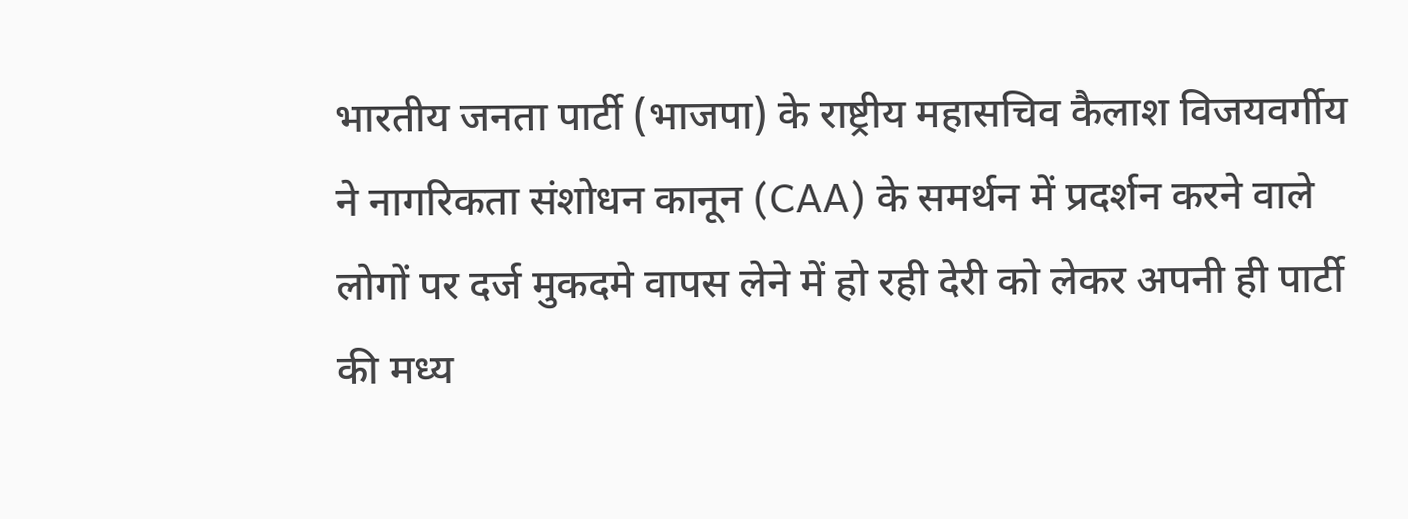भारतीय जनता पार्टी (भाजपा) के राष्ट्रीय महासचिव कैलाश विजयवर्गीय ने नागरिकता संशोधन कानून (CAA) के समर्थन में प्रदर्शन करने वाले लोगों पर दर्ज मुकदमे वापस लेने में हो रही देरी को लेकर अपनी ही पार्टी की मध्य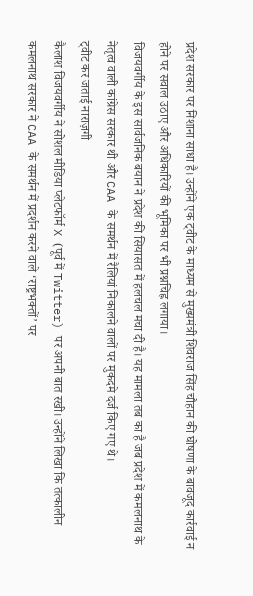प्रदेश सरकार पर निशाना साधा है। उन्होंने एक ट्वीट के माध्यम से मुख्यमंत्री शिवराज सिंह चौहान की घोषणा के बावजूद कार्रवाई न होने पर सवाल उठाए और अधिकारियों की भूमिका पर भी प्रश्नचिह्न लगाया।
विजयवर्गीय के इस सार्वजनिक बयान ने प्रदेश की सियासत में हलचल मचा दी है। यह मामला तब का है जब प्रदेश में कमलनाथ के नेतृत्व वाली कांग्रेस सरकार थी और CAA के समर्थन में रैलियां निकालने वालों पर मुकदमे दर्ज किए गए थे।
ट्वीट कर जताई नाराज़गी
कैलाश विजयवर्गीय ने सोशल मीडिया प्लेटफॉर्म X (पूर्व में Twitter) पर अपनी बात रखी। उन्होंने लिखा कि तत्कालीन कमलनाथ सरकार ने CAA के समर्थन में प्रदर्शन करने वाले ‘राष्ट्रभक्तों’ पर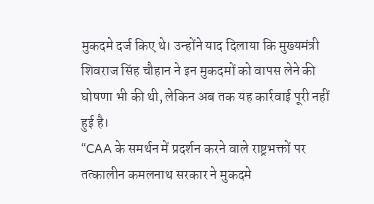मुकदमे दर्ज किए थे। उन्होंने याद दिलाया कि मुख्यमंत्री शिवराज सिंह चौहान ने इन मुकदमों को वापस लेने की घोषणा भी की थी, लेकिन अब तक यह कार्रवाई पूरी नहीं हुई है।
“CAA के समर्थन में प्रदर्शन करने वाले राष्ट्रभक्तों पर तत्कालीन कमलनाथ सरकार ने मुकदमे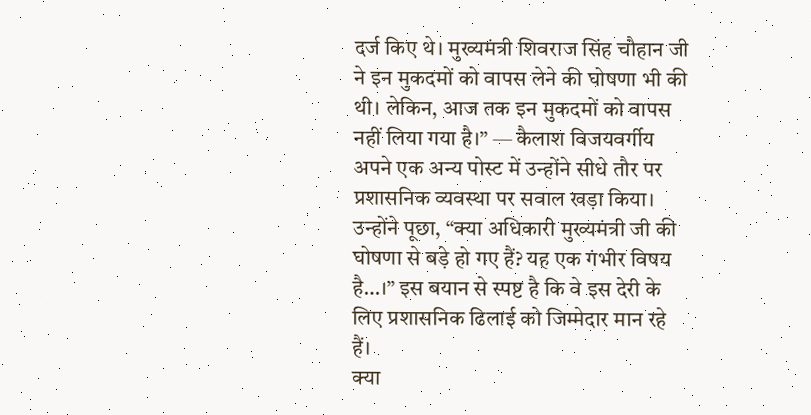दर्ज किए थे। मुख्यमंत्री शिवराज सिंह चौहान जी ने इन मुकदमों को वापस लेने की घोषणा भी की थी। लेकिन, आज तक इन मुकदमों को वापस नहीं लिया गया है।” — कैलाश विजयवर्गीय
अपने एक अन्य पोस्ट में उन्होंने सीधे तौर पर प्रशासनिक व्यवस्था पर सवाल खड़ा किया। उन्होंने पूछा, “क्या अधिकारी मुख्यमंत्री जी की घोषणा से बड़े हो गए हैं? यह एक गंभीर विषय है…।” इस बयान से स्पष्ट है कि वे इस देरी के लिए प्रशासनिक ढिलाई को जिम्मेदार मान रहे हैं।
क्या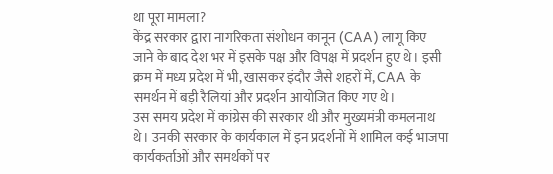था पूरा मामला?
केंद्र सरकार द्वारा नागरिकता संशोधन कानून (CAA) लागू किए जाने के बाद देश भर में इसके पक्ष और विपक्ष में प्रदर्शन हुए थे। इसी क्रम में मध्य प्रदेश में भी, खासकर इंदौर जैसे शहरों में, CAA के समर्थन में बड़ी रैलियां और प्रदर्शन आयोजित किए गए थे।
उस समय प्रदेश में कांग्रेस की सरकार थी और मुख्यमंत्री कमलनाथ थे। उनकी सरकार के कार्यकाल में इन प्रदर्शनों में शामिल कई भाजपा कार्यकर्ताओं और समर्थकों पर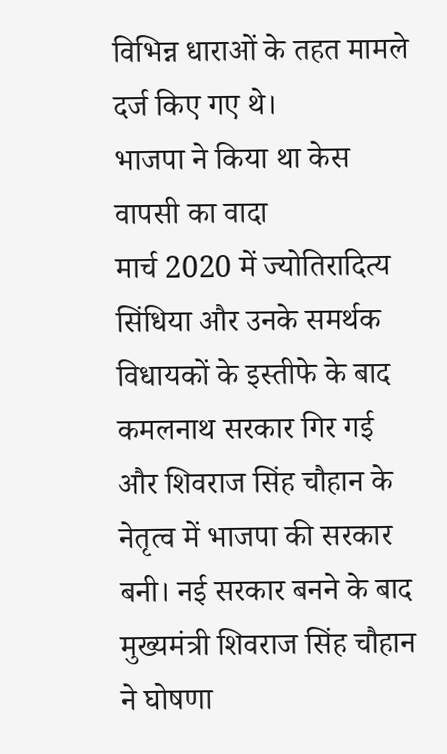विभिन्न धाराओं के तहत मामले दर्ज किए गए थे।
भाजपा ने किया था केस वापसी का वादा
मार्च 2020 में ज्योतिरादित्य सिंधिया और उनके समर्थक विधायकों के इस्तीफे के बाद कमलनाथ सरकार गिर गई और शिवराज सिंह चौहान के नेतृत्व में भाजपा की सरकार बनी। नई सरकार बनने के बाद मुख्यमंत्री शिवराज सिंह चौहान ने घोषणा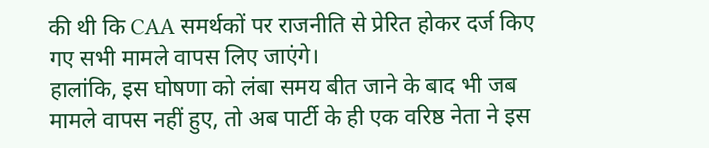की थी कि CAA समर्थकों पर राजनीति से प्रेरित होकर दर्ज किए गए सभी मामले वापस लिए जाएंगे।
हालांकि, इस घोषणा को लंबा समय बीत जाने के बाद भी जब मामले वापस नहीं हुए, तो अब पार्टी के ही एक वरिष्ठ नेता ने इस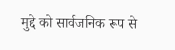मुद्दे को सार्वजनिक रूप से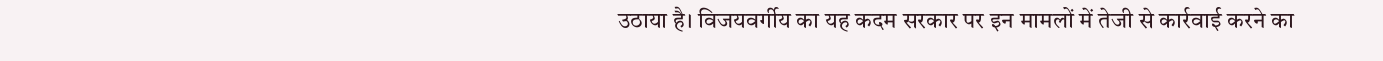उठाया है। विजयवर्गीय का यह कदम सरकार पर इन मामलों में तेजी से कार्रवाई करने का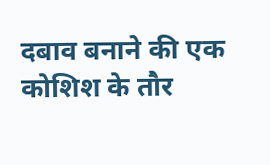दबाव बनाने की एक कोशिश के तौर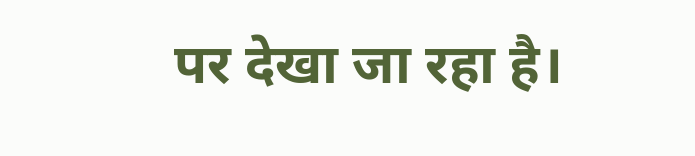पर देखा जा रहा है।